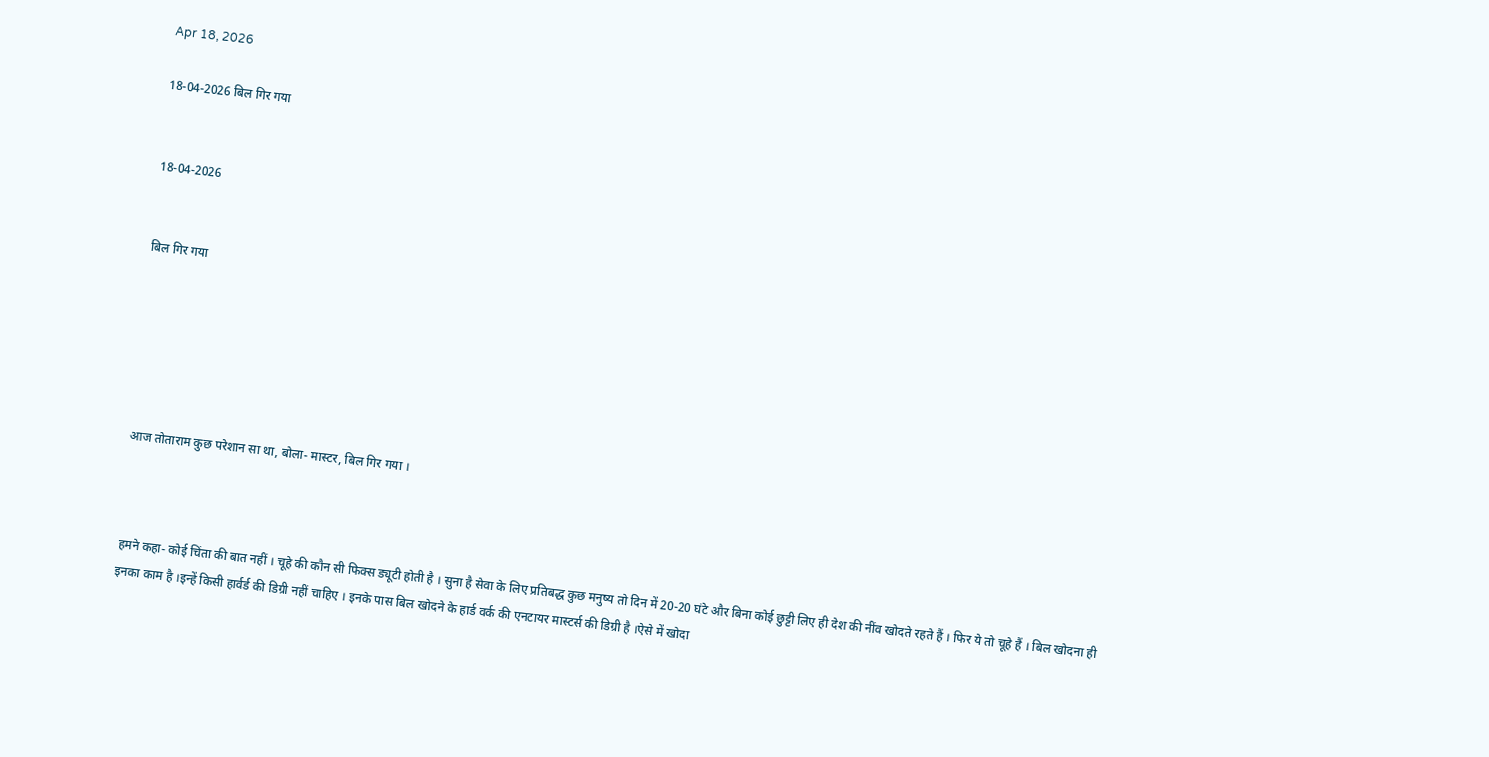Apr 18, 2026

18-04-2026 बिल गिर गया


18-04-2026


बिल गिर गया






आज तोताराम कुछ परेशान सा था, बोला- मास्टर, बिल गिर गया ।



हमने कहा- कोई चिंता की बात नहीं । चूहे की कौन सी फिक्स ड्यूटी होती है । सुना है सेवा के लिए प्रतिबद्ध कुछ मनुष्य तो दिन में 20-20 घंटे और बिना कोई छुट्टी लिए ही देश की नींव खोदते रहते हैं । फिर ये तो चूहे हैं । बिल खोदना ही इनका काम है ।इन्हें किसी हार्वर्ड की डिग्री नहीं चाहिए । इनके पास बिल खोदने के हार्ड वर्क की एनटायर मास्टर्स की डिग्री है ।ऐसे में खोदा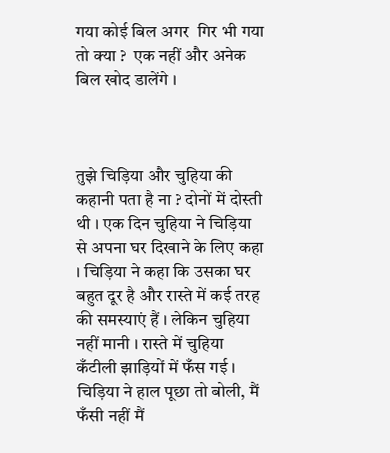गया कोई बिल अगर  गिर भी गया तो क्या ?  एक नहीं और अनेक बिल खोद डालेंगे ।



तुझे चिड़िया और चुहिया की कहानी पता है ना ? दोनों में दोस्ती थी । एक दिन चुहिया ने चिड़िया से अपना घर दिखाने के लिए कहा । चिड़िया ने कहा कि उसका घर बहुत दूर है और रास्ते में कई तरह की समस्याएं हैं । लेकिन चुहिया नहीं मानी । रास्ते में चुहिया कँटीली झाड़ियों में फँस गई । चिड़िया ने हाल पूछा तो बोली, मैं फँसी नहीं मैं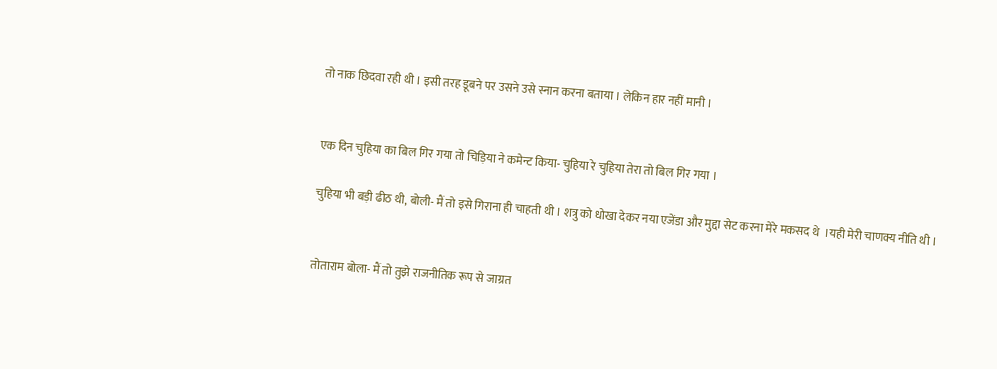तो नाक छिदवा रही थी । इसी तरह डूबने पर उसने उसे स्नान करना बताया । लेकिन हार नहीं मानी ।


एक दिन चुहिया का बिल गिर गया तो चिड़िया ने कमेन्ट किया- चुहिया रे चुहिया तेरा तो बिल गिर गया ।

चुहिया भी बड़ी ढीठ थी, बोली- मैं तो इसे गिराना ही चाहती थी । शत्रु को धोखा देकर नया एजेंडा और मुद्दा सेट करना मेरे मकसद थे  ।यही मेरी चाणक्य नीति थी ।


तोताराम बोला- मैं तो तुझे राजनीतिक रूप से जाग्रत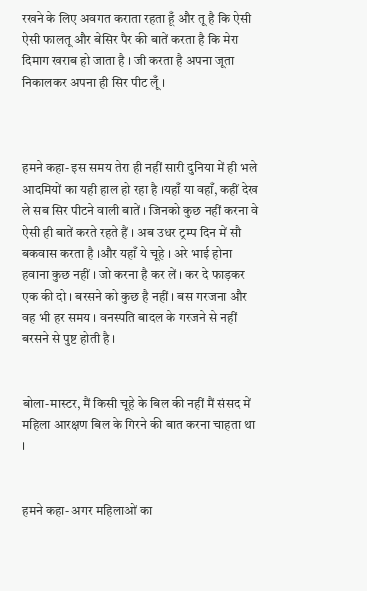रखने के लिए अवगत कराता रहता हूँ और तू है कि ऐसी ऐसी फालतू और बेसिर पैर की बातें करता है कि मेरा दिमाग खराब हो जाता है । जी करता है अपना जूता निकालकर अपना ही सिर पीट लूँ ।



हमने कहा- इस समय तेरा ही नहीं सारी दुनिया में ही भले आदमियों का यही हाल हो रहा है ।यहाँ या वहाँ, कहीं देख ले सब सिर पीटने वाली बातें । जिनको कुछ नहीं करना वे ऐसी ही बातें करते रहते हैं । अब उधर ट्रम्प दिन में सौ बकवास करता है ।और यहाँ ये चूहे । अरे भाई होना हवाना कुछ नहीं । जो करना है कर लें । कर दे फाड़कर एक की दो । बरसने को कुछ है नहीं । बस गरजना और वह भी हर समय । वनस्पति बादल के गरजने से नहीं बरसने से पुष्ट होती है ।


बोला-मास्टर, मैं किसी चूहे के बिल की नहीं मैं संसद में महिला आरक्षण बिल के गिरने की बात करना चाहता था ।


हमने कहा- अगर महिलाओं का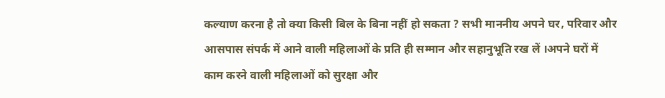कल्याण करना है तो क्या किसी बिल के बिना नहीं हो सकता ? सभी माननीय अपने घर, परिवार और आसपास संपर्क में आने वाली महिलाओं के प्रति ही सम्मान और सहानुभूति रख लें ।अपने घरों में काम करने वाली महिलाओं को सुरक्षा और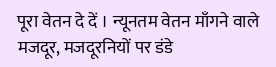पूरा वेतन दे दें । न्यूनतम वेतन माँगने वाले मजदूर, मजदूरनियों पर डंडे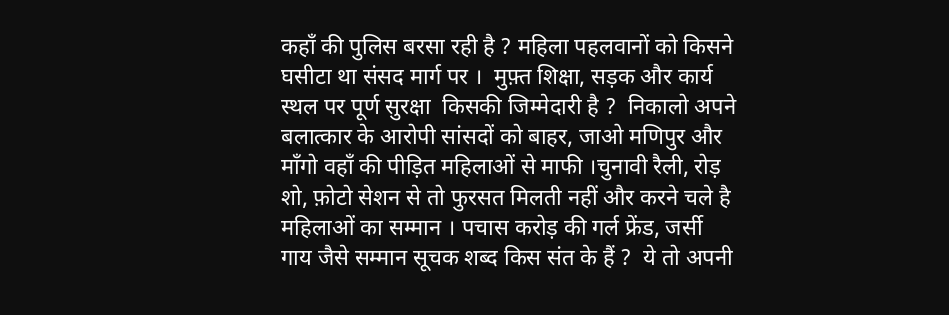कहाँ की पुलिस बरसा रही है ? महिला पहलवानों को किसने घसीटा था संसद मार्ग पर ।  मुफ़्त शिक्षा, सड़क और कार्य स्थल पर पूर्ण सुरक्षा  किसकी जिम्मेदारी है ?  निकालो अपने बलात्कार के आरोपी सांसदों को बाहर, जाओ मणिपुर और माँगो वहाँ की पीड़ित महिलाओं से माफी ।चुनावी रैली, रोड़ शो, फ़ोटो सेशन से तो फुरसत मिलती नहीं और करने चले है महिलाओं का सम्मान । पचास करोड़ की गर्ल फ्रेंड, जर्सी गाय जैसे सम्मान सूचक शब्द किस संत के हैं ?  ये तो अपनी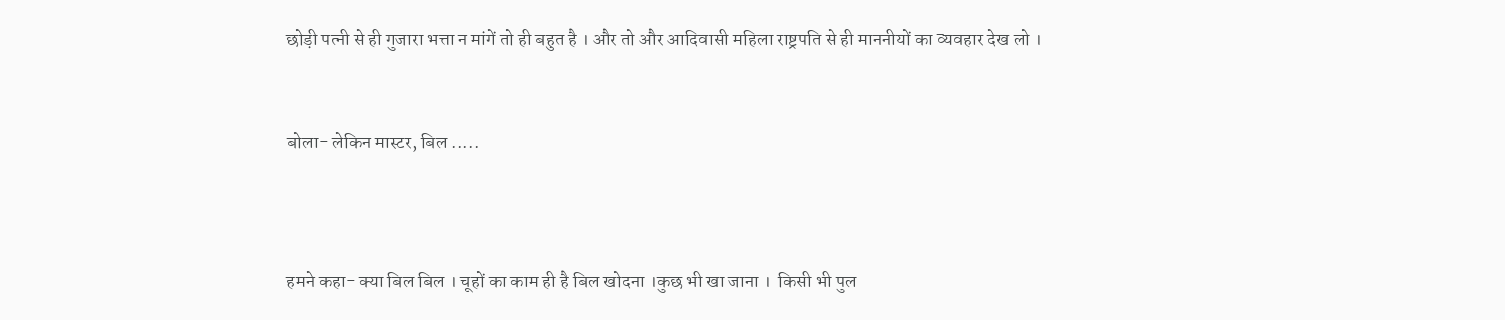छोड़ी पत्नी से ही गुजारा भत्ता न मांगें तो ही बहुत है । और तो और आदिवासी महिला राष्ट्रपति से ही माननीयों का व्यवहार देख लो ।


बोला- लेकिन मास्टर, बिल .....



हमने कहा- क्या बिल बिल । चूहों का काम ही है बिल खोदना ।कुछ भी खा जाना ।  किसी भी पुल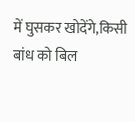में घुसकर खोदेंगे,किसी बांध को बिल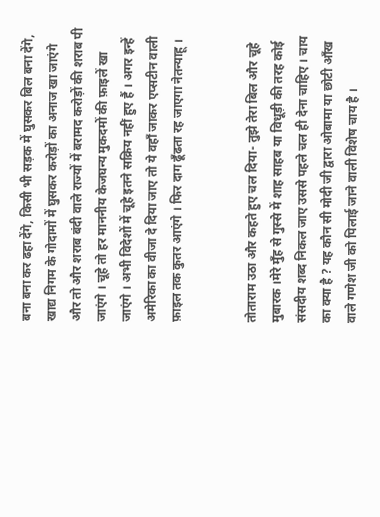बना बना कर ढहा देंगे, किसी भी सड़क में घुसकर बिल बना देंगे, खाद्य निगम के गोदामों में घुसकर करोड़ों का अनाज खा जाएंगे और तो और शराब बंदी वाले राज्यों में बरामद करोड़ों की शराब पी जाएंगे । चूहे तो हर माननीय केजघन्य मुकदमों की फ़ाइलें खा जाएंगे । अभी विदेशों में चूहे इतने सक्रिय नहीं हुए हैं । अगर इन्हें अमेरिका का वीजा दे दिया जाए तो ये वहाँ जाकर एप्सटीन वाली फ़ाइल तक कुतर आएंगे । फिर दाग ढूँढता रह जाएगा नेतन्याहू ।


तोताराम उठा और कहते हुए चल दिया- तुझे तेरा बिल और चूहे मुबारक ।मेरे मुँह से गुस्से में शाह साहब या विधूड़ी की तरह कोई  संसदीय शब्द निकल जाए उससे पहले चल ही देना चाहिए । चाय का क्या है ? यह कौन सी मोदी जी द्वारा ओबामा या छोटी आँख वाले गणेश जी को पिलाई जाने वाली विशेष चाय है ।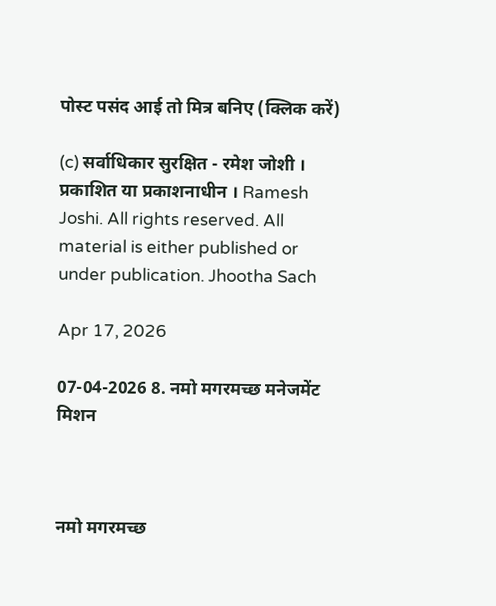पोस्ट पसंद आई तो मित्र बनिए (क्लिक करें)

(c) सर्वाधिकार सुरक्षित - रमेश जोशी । प्रकाशित या प्रकाशनाधीन । Ramesh Joshi. All rights reserved. All material is either published or under publication. Jhootha Sach

Apr 17, 2026

07-04-2026 8. नमो मगरमच्छ मनेजमेंट मिशन



नमो मगरमच्छ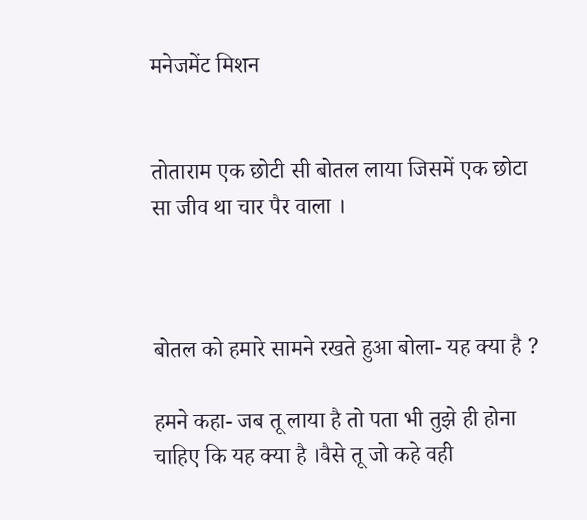मनेजमेंट मिशन


तोताराम एक छोटी सी बोतल लाया जिसमें एक छोटा सा जीव था चार पैर वाला ।



बोतल को हमारे सामने रखते हुआ बोला- यह क्या है ?

हमने कहा- जब तू लाया है तो पता भी तुझे ही होना चाहिए कि यह क्या है ।वैसे तू जो कहे वही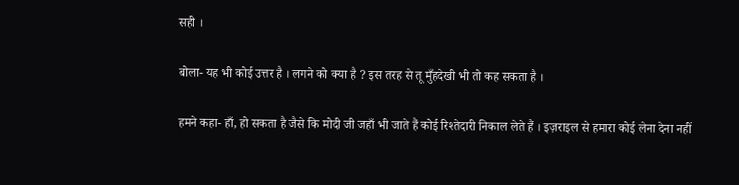सही ।

बोला- यह भी कोई उत्तर है । लगने को क्या है ? इस तरह से तू मुँहदेखी भी तो कह सकता है ।

हमने कहा- हाँ, हो सकता है जैसे कि मोदी जी जहाँ भी जाते हैं कोई रिश्तेदारी निकाल लेते हैं । इज़राइल से हमारा कोई लेना देना नहीं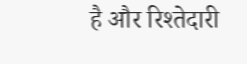है और रिश्तेदारी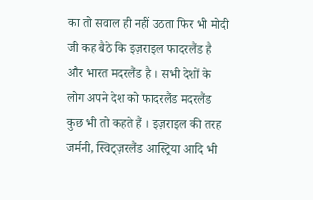का तो सवाल ही नहीं उठता फिर भी मोदी जी कह बैठे कि इज़राइल फादरलैंड है और भारत मदरलैंड है । सभी देशों के लोग अपने देश को फादरलैंड मदरलैंड कुछ भी तो कहते हैं । इज़राइल की तरह जर्मनी, स्विट्ज़रलैंड आस्ट्रिया आदि भी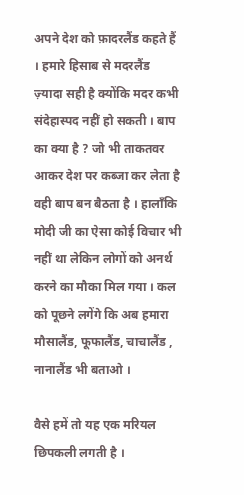अपने देश को फ़ादरलैंड कहते हैं । हमारे हिसाब से मदरलैंड  ज़्यादा सही है क्योंकि मदर कभी संदेहास्पद नहीं हो सकती । बाप का क्या है ? जो भी ताकतवर आकर देश पर कब्जा कर लेता है वही बाप बन बैठता है । हालाँकि मोदी जी का ऐसा कोई विचार भी नहीं था लेकिन लोगों को अनर्थ करने का मौका मिल गया । कल को पूछने लगेंगे कि अब हमारा मौसालैंड, फूफालैंड, चाचालैंड , नानालैंड भी बताओ ।

वैसे हमें तो यह एक मरियल छिपकली लगती है ।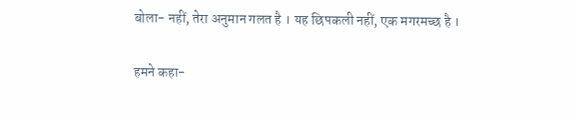बोला- नहीं, तेरा अनुमान गलत है । यह छिपकली नहीं, एक मगरमच्छ है ।

हमने कहा-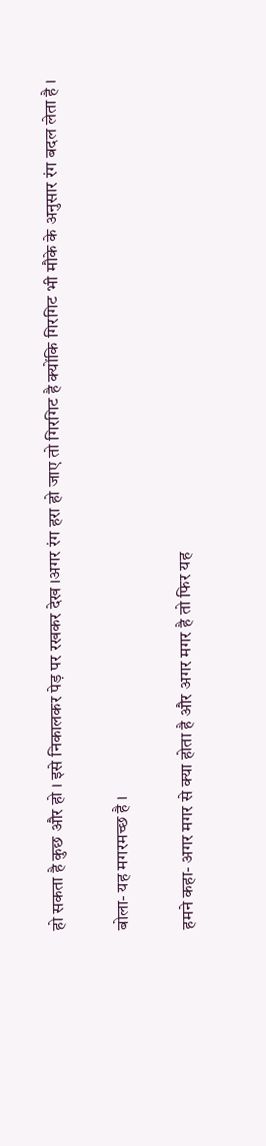हो सकता है कुछ और हो । इसे निकालकर पेड़ पर रखकर देख ।अगर रंग हरा हो जाए तो गिरगिट है क्योंकि गिरगिट भी मौके के अनुसार रंग बदल लेता है ।

बोला- यह मगरमच्छ है ।

हमने कहा- अगर मगर से क्या होता है और अगर मगर है तो फिर यह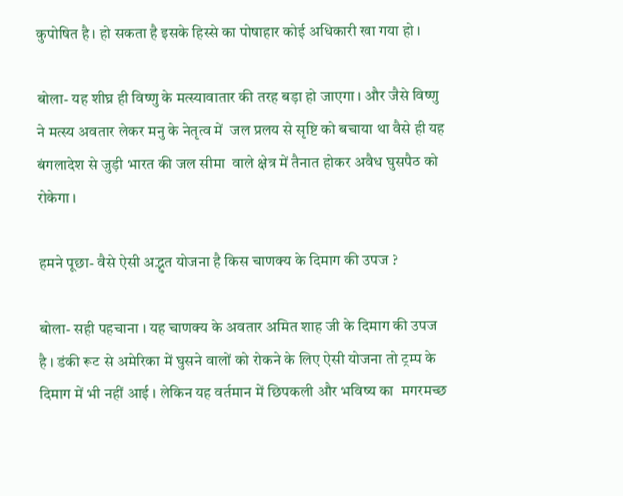कुपोषित है। हो सकता है इसके हिस्से का पोषाहार कोई अधिकारी खा गया हो ।

बोला- यह शीघ्र ही विष्णु के मत्स्यावातार की तरह बड़ा हो जाएगा । और जैसे विष्णु ने मत्स्य अवतार लेकर मनु के नेतृत्व में  जल प्रलय से सृष्टि को बचाया था वैसे ही यह बंगलादेश से जुड़ी भारत की जल सीमा  वाले क्षेत्र में तैनात होकर अवैध घुसपैठ को रोकेगा ।

हमने पूछा- वैसे ऐसी अद्भुत योजना है किस चाणक्य के दिमाग की उपज ?

बोला- सही पहचाना । यह चाणक्य के अवतार अमित शाह जी के दिमाग की उपज है । डंकी रूट से अमेरिका में घुसने वालों को रोकने के लिए ऐसी योजना तो ट्रम्प के दिमाग में भी नहीं आई । लेकिन यह वर्तमान में छिपकली और भविष्य का  मगरमच्छ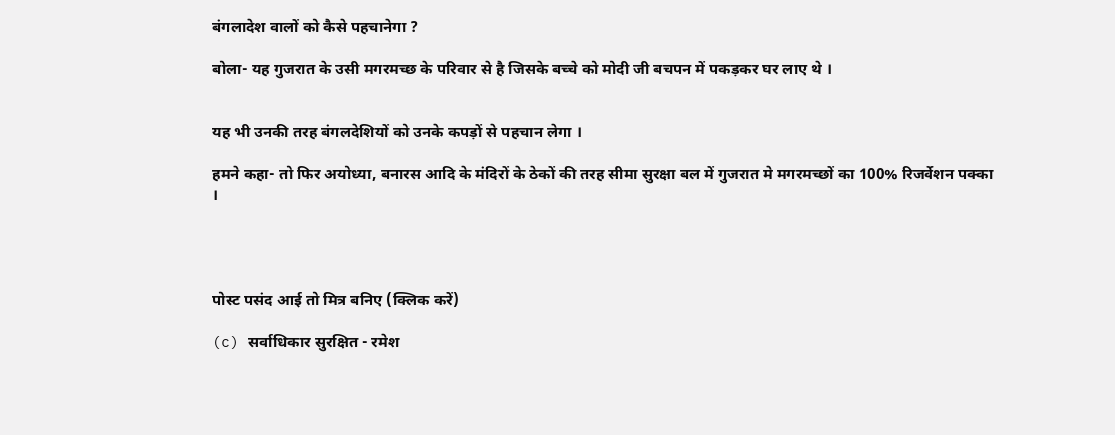बंगलादेश वालों को कैसे पहचानेगा ?

बोला- यह गुजरात के उसी मगरमच्छ के परिवार से है जिसके बच्चे को मोदी जी बचपन में पकड़कर घर लाए थे ।


यह भी उनकी तरह बंगलदेशियों को उनके कपड़ों से पहचान लेगा ।

हमने कहा- तो फिर अयोध्या, बनारस आदि के मंदिरों के ठेकों की तरह सीमा सुरक्षा बल में गुजरात मे मगरमच्छों का 100% रिजर्वेशन पक्का ।




पोस्ट पसंद आई तो मित्र बनिए (क्लिक करें)

(c) सर्वाधिकार सुरक्षित - रमेश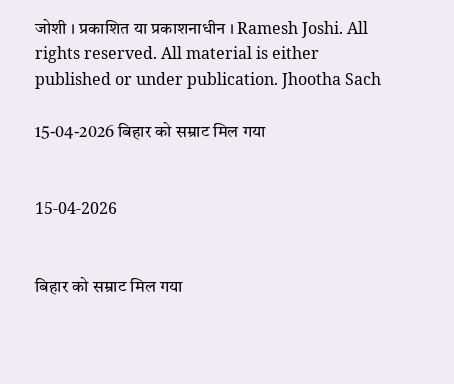जोशी । प्रकाशित या प्रकाशनाधीन । Ramesh Joshi. All rights reserved. All material is either published or under publication. Jhootha Sach

15-04-2026 बिहार को सम्राट मिल गया


15-04-2026


बिहार को सम्राट मिल गया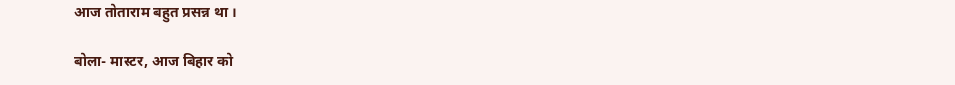आज तोताराम बहुत प्रसन्न था ।

बोला- मास्टर, आज बिहार को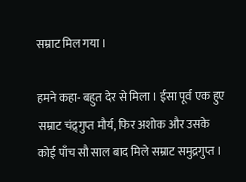सम्राट मिल गया ।

हमने कहा- बहुत देर से मिला । ईसा पूर्व एक हुए सम्राट चंद्र्गुप्त मौर्य, फिर अशोक और उसके कोई पाँच सौ साल बाद मिले सम्राट समुद्रगुप्त ।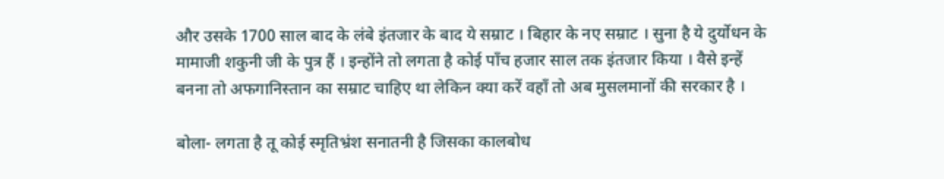और उसके 1700 साल बाद के लंबे इंतजार के बाद ये सम्राट । बिहार के नए सम्राट । सुना है ये दुर्योधन के मामाजी शकुनी जी के पुत्र हैं । इन्होंने तो लगता है कोई पाँच हजार साल तक इंतजार किया । वैसे इन्हें बनना तो अफगानिस्तान का सम्राट चाहिए था लेकिन क्या करें वहाँ तो अब मुसलमानों की सरकार है ।

बोला- लगता है तू कोई स्मृतिभ्रंश सनातनी है जिसका कालबोध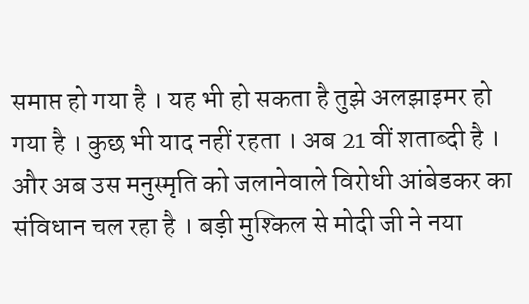समाप्त हो गया है । यह भी हो सकता है तुझे अलझाइमर हो गया है । कुछ भी याद नहीं रहता । अब 21 वीं शताब्दी है । और अब उस मनुस्मृति को जलानेवाले विरोधी आंबेडकर का संविधान चल रहा है । बड़ी मुश्किल से मोदी जी ने नया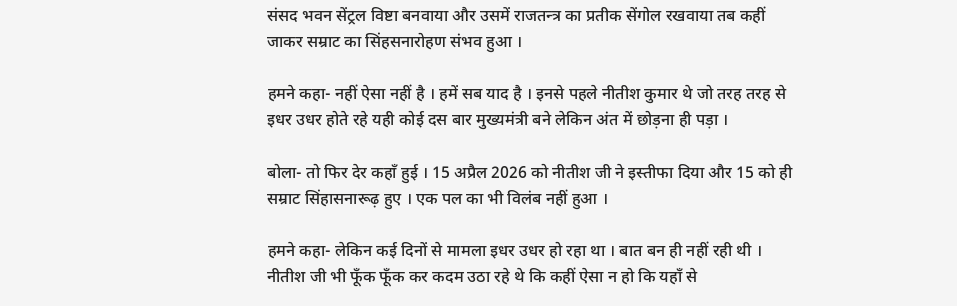संसद भवन सेंट्रल विष्टा बनवाया और उसमें राजतन्त्र का प्रतीक सेंगोल रखवाया तब कहीं जाकर सम्राट का सिंहसनारोहण संभव हुआ ।

हमने कहा- नहीं ऐसा नहीं है । हमें सब याद है । इनसे पहले नीतीश कुमार थे जो तरह तरह से इधर उधर होते रहे यही कोई दस बार मुख्यमंत्री बने लेकिन अंत में छोड़ना ही पड़ा ।

बोला- तो फिर देर कहाँ हुई । 15 अप्रैल 2026 को नीतीश जी ने इस्तीफा दिया और 15 को ही सम्राट सिंहासनारूढ़ हुए । एक पल का भी विलंब नहीं हुआ ।

हमने कहा- लेकिन कई दिनों से मामला इधर उधर हो रहा था । बात बन ही नहीं रही थी । नीतीश जी भी फूँक फूँक कर कदम उठा रहे थे कि कहीं ऐसा न हो कि यहाँ से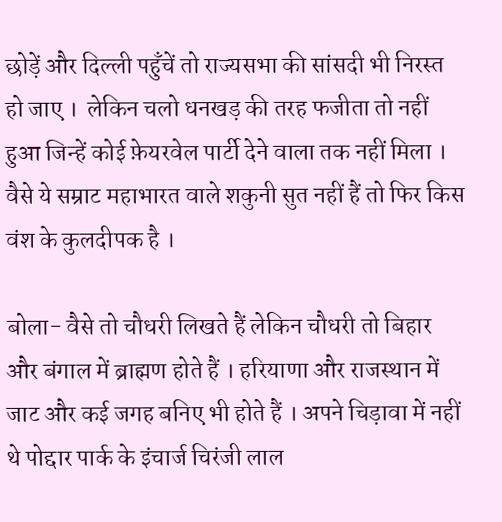छोड़ें और दिल्ली पहुँचें तो राज्यसभा की सांसदी भी निरस्त हो जाए ।  लेकिन चलो धनखड़ की तरह फजीता तो नहीं हुआ जिन्हें कोई फ़ेयरवेल पार्टी देने वाला तक नहीं मिला । वैसे ये सम्राट महाभारत वाले शकुनी सुत नहीं हैं तो फिर किस वंश के कुलदीपक है ।

बोला- वैसे तो चौधरी लिखते हैं लेकिन चौधरी तो बिहार और बंगाल में ब्राह्मण होते हैं । हरियाणा और राजस्थान में जाट और कई जगह बनिए भी होते हैं । अपने चिड़ावा में नहीं थे पोद्दार पार्क के इंचार्ज चिरंजी लाल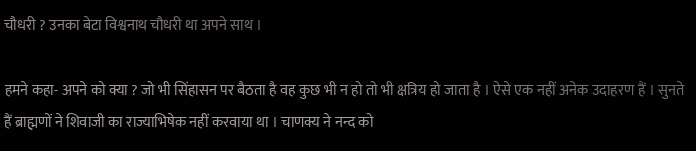चौधरी ? उनका बेटा विश्वनाथ चौधरी था अपने साथ ।

हमने कहा- अपने को क्या ? जो भी सिंहासन पर बैठता है वह कुछ भी न हो तो भी क्षत्रिय हो जाता है । ऐसे एक नहीं अनेक उदाहरण हैं । सुनते हैं ब्राह्मणों ने शिवाजी का राज्याभिषेक नहीं करवाया था । चाणक्य ने नन्द को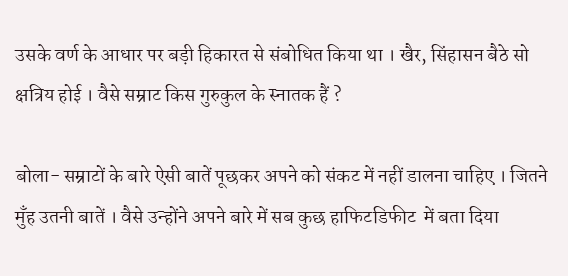उसके वर्ण के आधार पर बड़ी हिकारत से संबोधित किया था । खैर, सिंहासन बैठे सो क्षत्रिय होई । वैसे सम्राट किस गुरुकुल के स्नातक हैं ?

बोला- सम्राटों के बारे ऐसी बातें पूछकर अपने को संकट में नहीं डालना चाहिए । जितने मुँह उतनी बातें । वैसे उन्होंने अपने बारे में सब कुछ हाफिटडिफीट  में बता दिया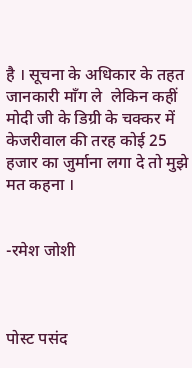है । सूचना के अधिकार के तहत जानकारी माँग ले  लेकिन कहीं मोदी जी के डिग्री के चक्कर में केजरीवाल की तरह कोई 25 हजार का जुर्माना लगा दे तो मुझे मत कहना ।


-रमेश जोशी



पोस्ट पसंद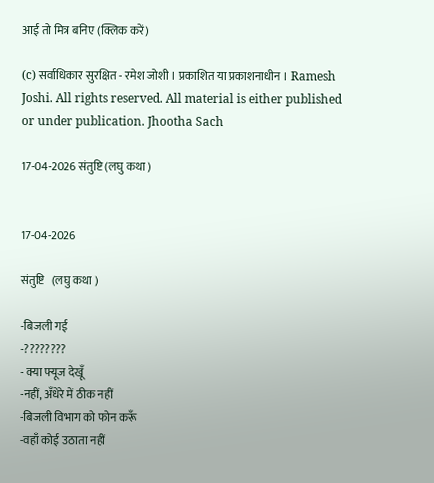आई तो मित्र बनिए (क्लिक करें)

(c) सर्वाधिकार सुरक्षित - रमेश जोशी । प्रकाशित या प्रकाशनाधीन । Ramesh Joshi. All rights reserved. All material is either published or under publication. Jhootha Sach

17-04-2026 संतुष्टि (लघु कथा )


17-04-2026

संतुष्टि   (लघु कथा )

-बिजली गई
-????????
- क्या फ्यूज देखूँ
-नहीं, अँधेरे में ठीक नहीं
-बिजली विभाग को फोन करूँ
-वहाँ कोई उठाता नहीं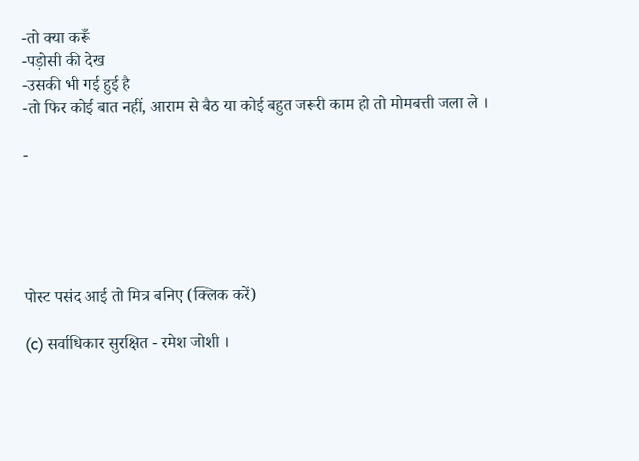-तो क्या करूँ
-पड़ोसी की देख
-उसकी भी गई हुई है
-तो फिर कोई बात नहीं, आराम से बैठ या कोई बहुत जरूरी काम हो तो मोमबत्ती जला ले ।

-





पोस्ट पसंद आई तो मित्र बनिए (क्लिक करें)

(c) सर्वाधिकार सुरक्षित - रमेश जोशी ।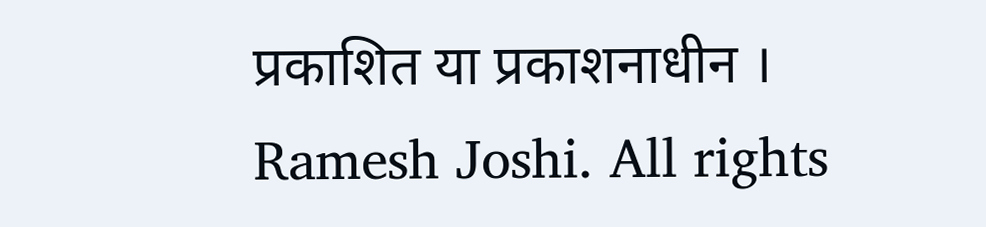प्रकाशित या प्रकाशनाधीन । Ramesh Joshi. All rights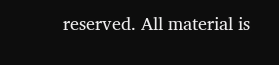reserved. All material is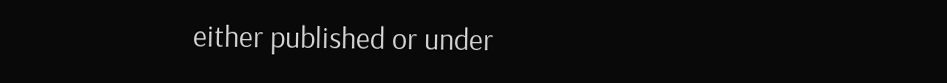either published or under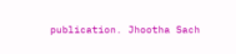publication. Jhootha Sach